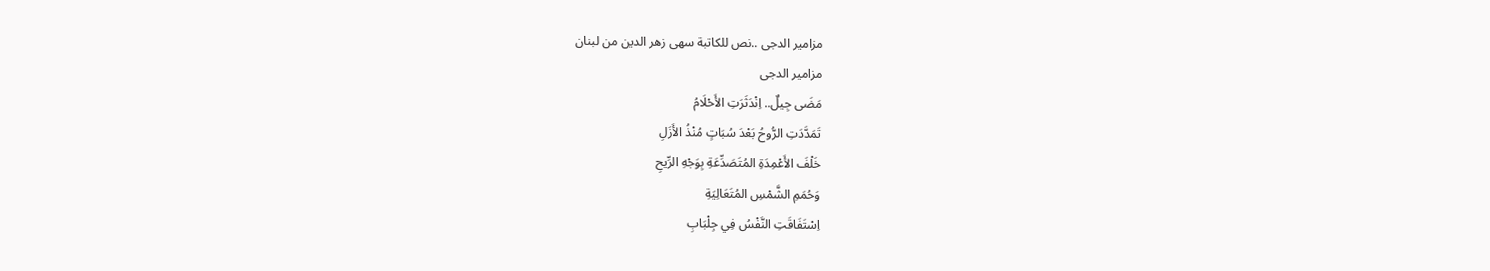مزامير الدجى ..نص للكاتبة سهى زهر الدين من لبنان
مزامير الدجى
مَضَى جِيلٌ.. اِنْدَثَرَتِ الأَحْلَامُ
تَمَدَّدَتِ الرُّوحُ بَعْدَ سُبَاتٍ مُنْذُ الأَزَلِ
خَلْفَ الأَعْمِدَةِ المُتَصَدِّعَةِ بِوَجْهِ الرِّيحِ
وَحُمَمِ الشَّمْسِ المُتَعَالِيَةِ
اِسْتَفَاقَتِ النَّفْسُ فِي جِلْبَابِ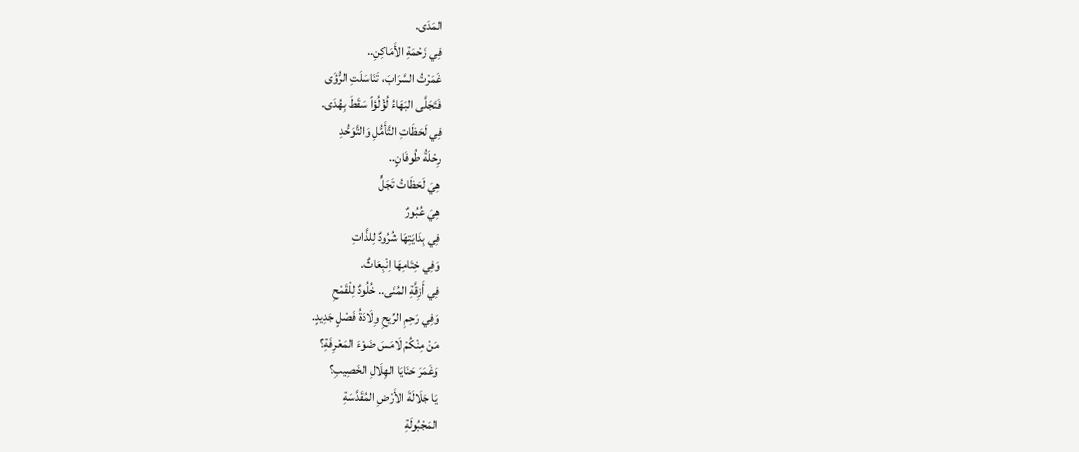المَدَى.
فِي زَحْمَةِ الأَمَاكِنِ..
غَمَرْتُ السَّرَابَ، تَنَاسَلَتِ الرُّؤَى
فَتَجَلَّى البَهَاءُ لُؤْلُؤاً سَقَطَ بِهُدَى.
فِي لَحَظَاتِ التَّأَمُّلِ وَالتَّوَحُّدِ
رِحْلَةُ طُوفَانٍ..
هِيَ لَحَظَاتُ تَجَلٍّ
هِيَ عُبُورٌ
فِي بِدَايَتِهَا شُرُودٌ لِلذَّاتِ
وَفِي خِتَامِهَا اِنْبِعَاثٌ.
فِي أَزِقَّةِ المُنَى.. خُلُودٌ لِلْقَمْحِ
وَفِي رَحِمِ الرِّيحِ وِلَادَةُ فَصْلٍ جَدِيدٍ.
مَنْ مِنْكُمْ لَامَسَ ضَوْءَ المَعْرِفَةِ؟
وَغَمَرَ حَنَايَا الهِلَالِ الخَصِيبِ؟
يَا جَلَالَةَ الأَرْضِ المُقَدَّسَةِ
المَجْبُولَةِ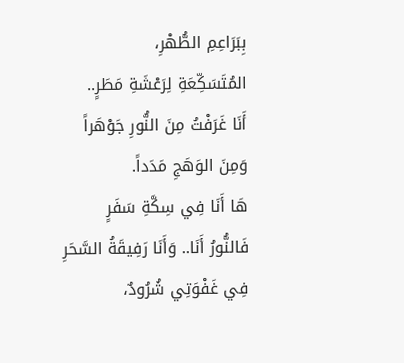بِبَرَاعِمِ الطُّهْرِ،
المُتَسَكِّعَةِ لِرَعْشَةِ مَطَرٍ..
أَنَا غَرَفْتُ مِنَ النُّورِ جَوْهَراً
وَمِنَ الوَهَجِ مَدَداً.
هَا أَنَا فِي سِكَّةِ سَفَرٍ
فَالنُّورُ أَنَا.. وَأَنَا رَفِيقَةُ السَّحَرِ
فِي غَفْوَتِي شُرُودٌ،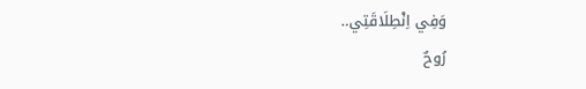وَفِي اِنْطِلَاقَتِي..
رُوحٌ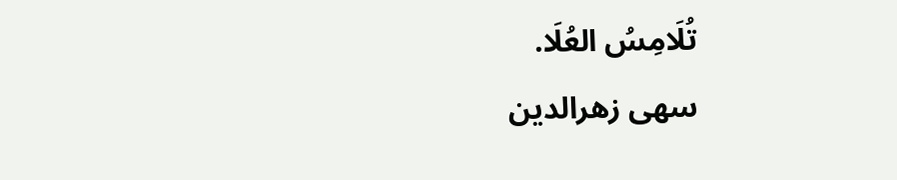تُلَامِسُ العُلَا.
سهى زهرالدين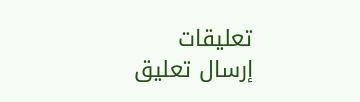تعليقات
إرسال تعليق